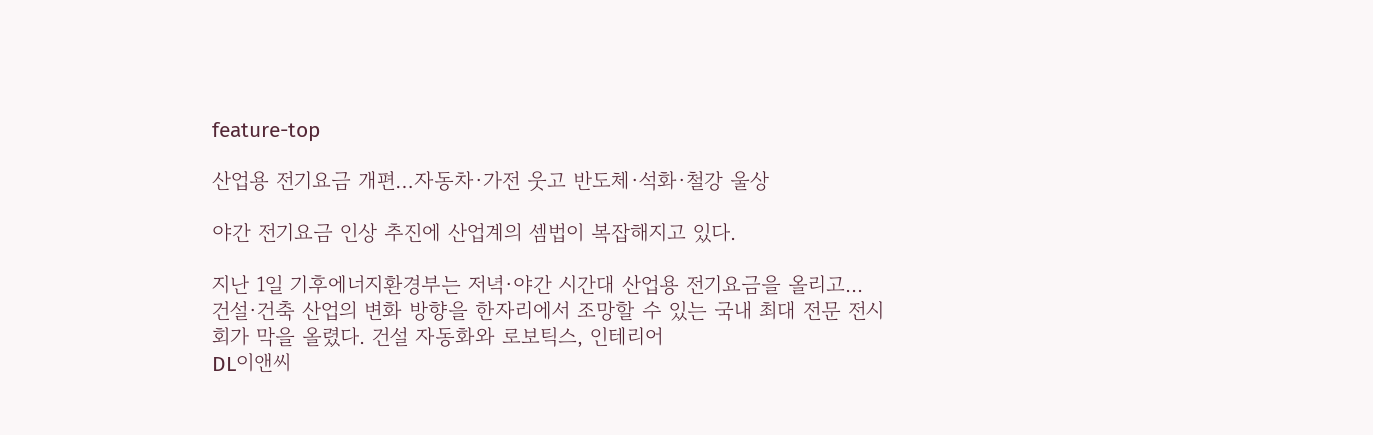feature-top

산업용 전기요금 개편…자동차·가전 웃고 반도체·석화·철강 울상

야간 전기요금 인상 추진에 산업계의 셈법이 복잡해지고 있다.

지난 1일 기후에너지환경부는 저녁·야간 시간대 산업용 전기요금을 올리고...
건설·건축 산업의 변화 방향을 한자리에서 조망할 수 있는 국내 최대 전문 전시회가 막을 올렸다. 건설 자동화와 로보틱스, 인테리어
DL이앤씨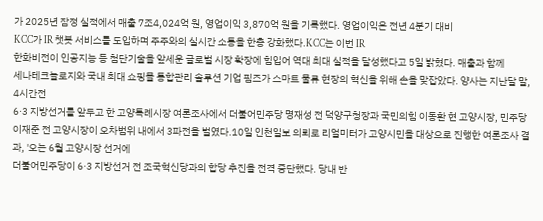가 2025년 잠정 실적에서 매출 7조4,024억 원, 영업이익 3,870억 원을 기록했다. 영업이익은 전년 4분기 대비
KCC가 IR 챗봇 서비스를 도입하며 주주와의 실시간 소통을 한층 강화했다.KCC는 이번 IR
한화비전이 인공지능 등 첨단기술을 앞세운 글로벌 시장 확장에 힘입어 역대 최대 실적을 달성했다고 5일 밝혔다. 매출과 함께
세나테크놀로지와 국내 최대 쇼핑몰 통합관리 솔루션 기업 핌즈가 스마트 물류 현장의 혁신을 위해 손을 맞잡았다. 양사는 지난달 말,
4시간전
6·3 지방선거를 앞두고 한 고양특례시장 여론조사에서 더불어민주당 명재성 전 덕양구청장과 국민의힘 이동환 현 고양시장, 민주당 이재준 전 고양시장이 오차범위 내에서 3파전을 벌였다.10일 인천일보 의뢰로 리얼미터가 고양시민을 대상으로 진행한 여론조사 결과, '오는 6월 고양시장 선거에
더불어민주당이 6·3 지방선거 전 조국혁신당과의 합당 추진을 전격 중단했다. 당내 반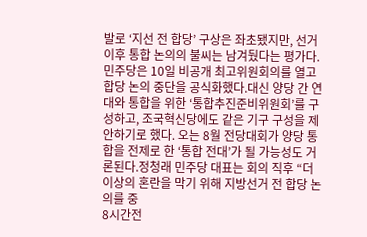발로 ‘지선 전 합당’ 구상은 좌초됐지만, 선거 이후 통합 논의의 불씨는 남겨뒀다는 평가다.민주당은 10일 비공개 최고위원회의를 열고 합당 논의 중단을 공식화했다.대신 양당 간 연대와 통합을 위한 ‘통합추진준비위원회’를 구성하고, 조국혁신당에도 같은 기구 구성을 제안하기로 했다. 오는 8월 전당대회가 양당 통합을 전제로 한 ‘통합 전대’가 될 가능성도 거론된다.정청래 민주당 대표는 회의 직후 “더 이상의 혼란을 막기 위해 지방선거 전 합당 논의를 중
8시간전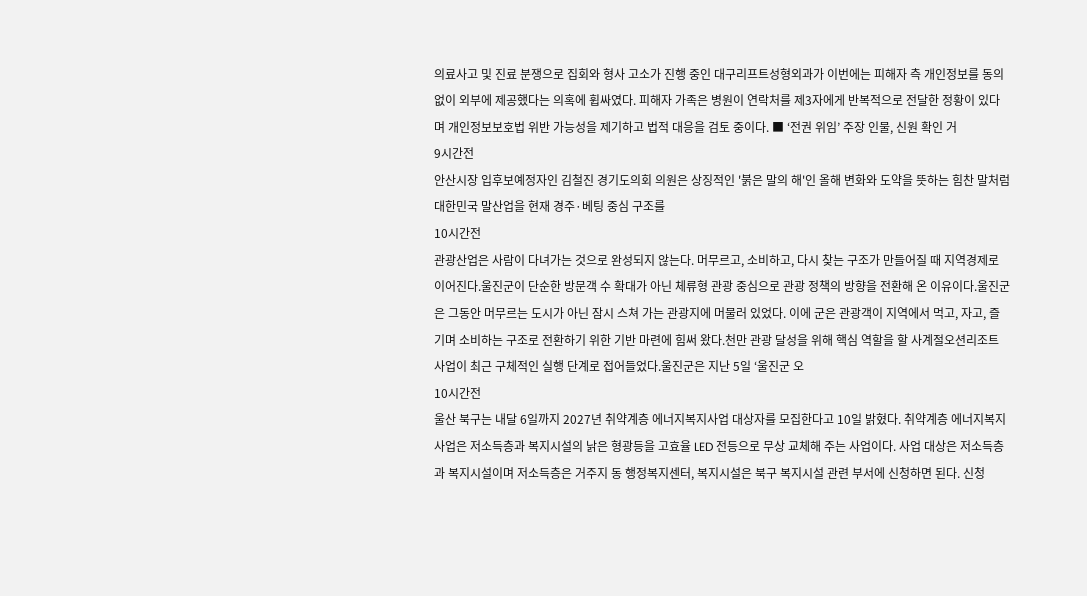의료사고 및 진료 분쟁으로 집회와 형사 고소가 진행 중인 대구리프트성형외과가 이번에는 피해자 측 개인정보를 동의 없이 외부에 제공했다는 의혹에 휩싸였다. 피해자 가족은 병원이 연락처를 제3자에게 반복적으로 전달한 정황이 있다며 개인정보보호법 위반 가능성을 제기하고 법적 대응을 검토 중이다. ■ ‘전권 위임’ 주장 인물, 신원 확인 거
9시간전
안산시장 입후보예정자인 김철진 경기도의회 의원은 상징적인 '붉은 말의 해'인 올해 변화와 도약을 뜻하는 힘찬 말처럼 대한민국 말산업을 현재 경주·베팅 중심 구조를
10시간전
관광산업은 사람이 다녀가는 것으로 완성되지 않는다. 머무르고, 소비하고, 다시 찾는 구조가 만들어질 때 지역경제로 이어진다.울진군이 단순한 방문객 수 확대가 아닌 체류형 관광 중심으로 관광 정책의 방향을 전환해 온 이유이다.울진군은 그동안 머무르는 도시가 아닌 잠시 스쳐 가는 관광지에 머물러 있었다. 이에 군은 관광객이 지역에서 먹고, 자고, 즐기며 소비하는 구조로 전환하기 위한 기반 마련에 힘써 왔다.천만 관광 달성을 위해 핵심 역할을 할 사계절오션리조트 사업이 최근 구체적인 실행 단계로 접어들었다.울진군은 지난 5일 ‘울진군 오
10시간전
울산 북구는 내달 6일까지 2027년 취약계층 에너지복지사업 대상자를 모집한다고 10일 밝혔다. 취약계층 에너지복지사업은 저소득층과 복지시설의 낡은 형광등을 고효율 LED 전등으로 무상 교체해 주는 사업이다. 사업 대상은 저소득층과 복지시설이며 저소득층은 거주지 동 행정복지센터, 복지시설은 북구 복지시설 관련 부서에 신청하면 된다. 신청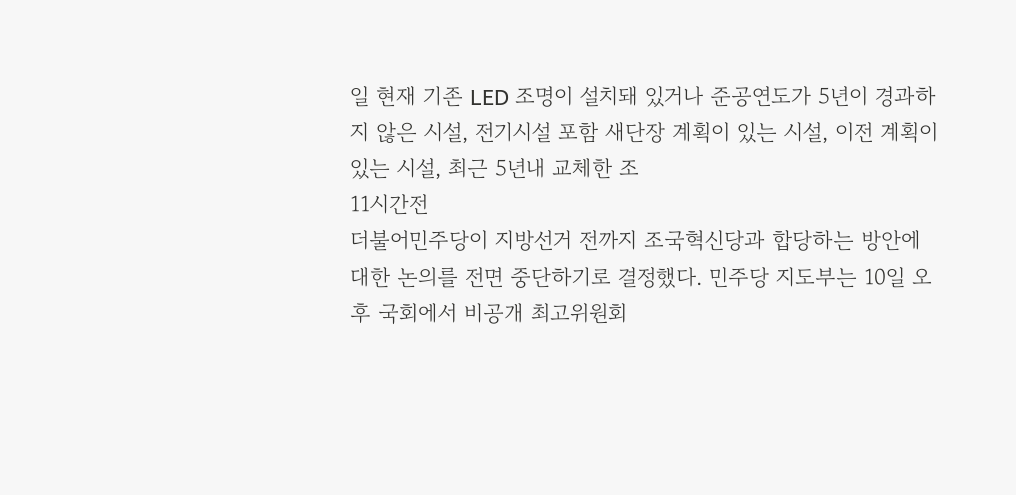일 현재 기존 LED 조명이 설치돼 있거나 준공연도가 5년이 경과하지 않은 시설, 전기시설 포함 새단장 계획이 있는 시설, 이전 계획이 있는 시설, 최근 5년내 교체한 조
11시간전
더불어민주당이 지방선거 전까지 조국혁신당과 합당하는 방안에 대한 논의를 전면 중단하기로 결정했다. 민주당 지도부는 10일 오후 국회에서 비공개 최고위원회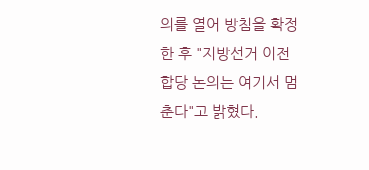의를 열어 방침을 확정한 후 "지방선거 이전 합당 논의는 여기서 멈춘다"고 밝혔다.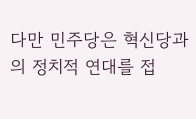다만 민주당은 혁신당과의 정치적 연대를 접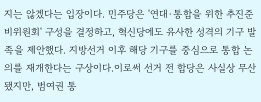지는 않겠다는 입장이다. 민주당은 '연대·통합을 위한 추진준비위원회' 구성을 결정하고, 혁신당에도 유사한 성격의 기구 발족을 제안했다. 지방선거 이후 해당 기구를 중심으로 통합 논의를 재개한다는 구상이다.이로써 선거 전 합당은 사실상 무산됐지만, 범여권 통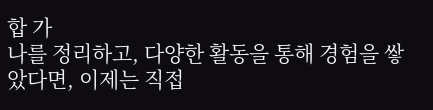합 가
나를 정리하고, 다양한 활동을 통해 경험을 쌓았다면, 이제는 직접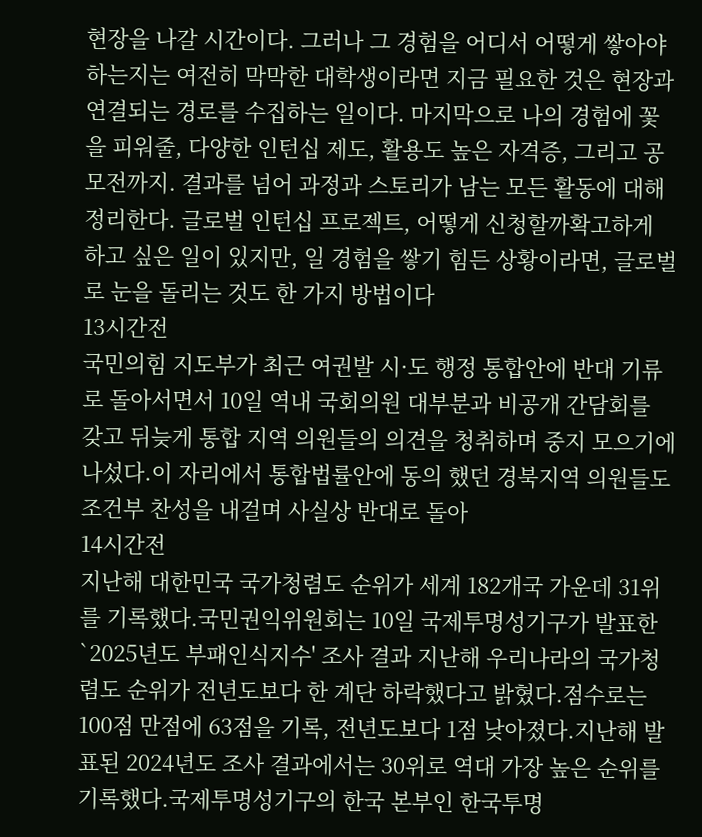현장을 나갈 시간이다. 그러나 그 경험을 어디서 어떻게 쌓아야 하는지는 여전히 막막한 대학생이라면 지금 필요한 것은 현장과 연결되는 경로를 수집하는 일이다. 마지막으로 나의 경험에 꽃을 피워줄, 다양한 인턴십 제도, 활용도 높은 자격증, 그리고 공모전까지. 결과를 넘어 과정과 스토리가 남는 모든 활동에 대해 정리한다. 글로벌 인턴십 프로젝트, 어떻게 신청할까확고하게 하고 싶은 일이 있지만, 일 경험을 쌓기 힘든 상황이라면, 글로벌로 눈을 돌리는 것도 한 가지 방법이다
13시간전
국민의힘 지도부가 최근 여권발 시·도 행정 통합안에 반대 기류로 돌아서면서 10일 역내 국회의원 대부분과 비공개 간담회를 갖고 뒤늦게 통합 지역 의원들의 의견을 청취하며 중지 모으기에 나섰다.이 자리에서 통합법률안에 동의 했던 경북지역 의원들도 조건부 찬성을 내걸며 사실상 반대로 돌아
14시간전
지난해 대한민국 국가청렴도 순위가 세계 182개국 가운데 31위를 기록했다.국민권익위원회는 10일 국제투명성기구가 발표한 `2025년도 부패인식지수' 조사 결과 지난해 우리나라의 국가청렴도 순위가 전년도보다 한 계단 하락했다고 밝혔다.점수로는 100점 만점에 63점을 기록, 전년도보다 1점 낮아졌다.지난해 발표된 2024년도 조사 결과에서는 30위로 역대 가장 높은 순위를 기록했다.국제투명성기구의 한국 본부인 한국투명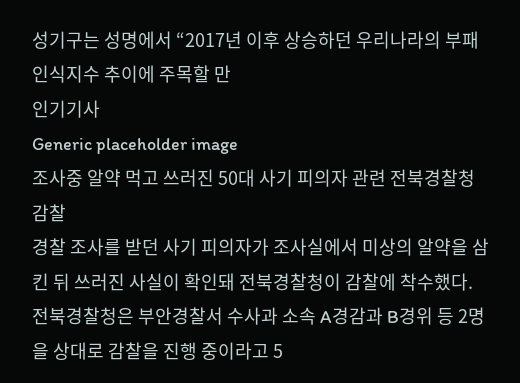성기구는 성명에서 “2017년 이후 상승하던 우리나라의 부패인식지수 추이에 주목할 만
인기기사
Generic placeholder image
조사중 알약 먹고 쓰러진 50대 사기 피의자 관련 전북경찰청 감찰
경찰 조사를 받던 사기 피의자가 조사실에서 미상의 알약을 삼킨 뒤 쓰러진 사실이 확인돼 전북경찰청이 감찰에 착수했다. 전북경찰청은 부안경찰서 수사과 소속 A경감과 B경위 등 2명을 상대로 감찰을 진행 중이라고 5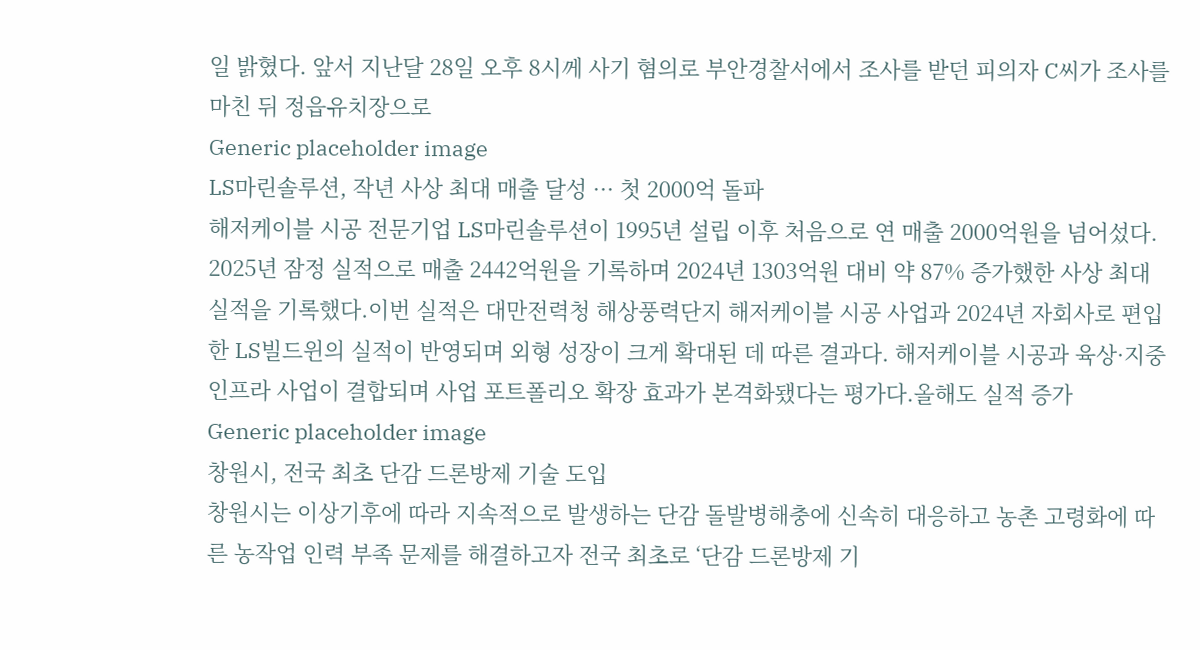일 밝혔다. 앞서 지난달 28일 오후 8시께 사기 혐의로 부안경찰서에서 조사를 받던 피의자 C씨가 조사를 마친 뒤 정읍유치장으로
Generic placeholder image
LS마린솔루션, 작년 사상 최대 매출 달성 ··· 첫 2000억 돌파
해저케이블 시공 전문기업 LS마린솔루션이 1995년 설립 이후 처음으로 연 매출 2000억원을 넘어섰다. 2025년 잠정 실적으로 매출 2442억원을 기록하며 2024년 1303억원 대비 약 87% 증가했한 사상 최대 실적을 기록했다.이번 실적은 대만전력청 해상풍력단지 해저케이블 시공 사업과 2024년 자회사로 편입한 LS빌드윈의 실적이 반영되며 외형 성장이 크게 확대된 데 따른 결과다. 해저케이블 시공과 육상·지중 인프라 사업이 결합되며 사업 포트폴리오 확장 효과가 본격화됐다는 평가다.올해도 실적 증가
Generic placeholder image
창원시, 전국 최초 단감 드론방제 기술 도입
창원시는 이상기후에 따라 지속적으로 발생하는 단감 돌발병해충에 신속히 대응하고 농촌 고령화에 따른 농작업 인력 부족 문제를 해결하고자 전국 최초로 ‘단감 드론방제 기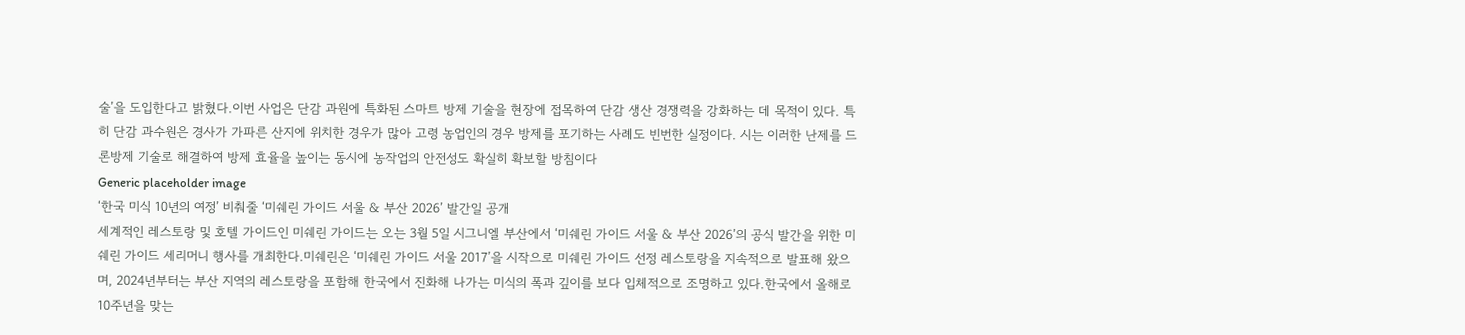술’을 도입한다고 밝혔다.이번 사업은 단감 과원에 특화된 스마트 방제 기술을 현장에 접목하여 단감 생산 경쟁력을 강화하는 데 목적이 있다. 특히 단감 과수원은 경사가 가파른 산지에 위치한 경우가 많아 고령 농업인의 경우 방제를 포기하는 사례도 빈번한 실정이다. 시는 이러한 난제를 드론방제 기술로 해결하여 방제 효율을 높이는 동시에 농작업의 안전성도 확실히 확보할 방침이다
Generic placeholder image
‘한국 미식 10년의 여정’ 비춰줄 ‘미쉐린 가이드 서울 & 부산 2026’ 발간일 공개
세계적인 레스토랑 및 호텔 가이드인 미쉐린 가이드는 오는 3월 5일 시그니엘 부산에서 ‘미쉐린 가이드 서울 & 부산 2026’의 공식 발간을 위한 미쉐린 가이드 세리머니 행사를 개최한다.미쉐린은 ‘미쉐린 가이드 서울 2017’을 시작으로 미쉐린 가이드 선정 레스토랑을 지속적으로 발표해 왔으며, 2024년부터는 부산 지역의 레스토랑을 포함해 한국에서 진화해 나가는 미식의 폭과 깊이를 보다 입체적으로 조명하고 있다.한국에서 올해로 10주년을 맞는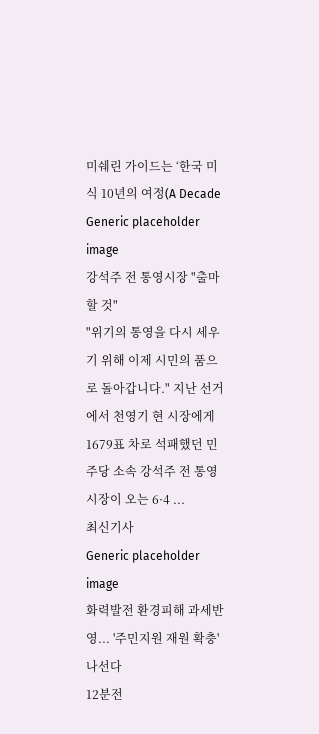미쉐린 가이드는 ‘한국 미식 10년의 여정(A Decade
Generic placeholder image
강석주 전 통영시장 "출마할 것"
"위기의 통영을 다시 세우기 위해 이제 시민의 품으로 돌아갑니다." 지난 선거에서 천영기 현 시장에게 1679표 차로 석패했던 민주당 소속 강석주 전 통영시장이 오는 6·4 ...
최신기사
Generic placeholder image
화력발전 환경피해 과세반영... '주민지원 재원 확충' 나선다
12분전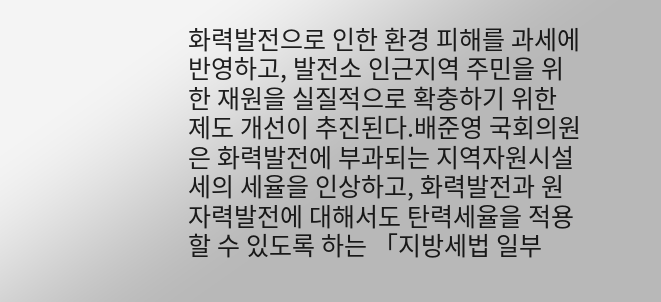화력발전으로 인한 환경 피해를 과세에 반영하고, 발전소 인근지역 주민을 위한 재원을 실질적으로 확충하기 위한 제도 개선이 추진된다.배준영 국회의원은 화력발전에 부과되는 지역자원시설세의 세율을 인상하고, 화력발전과 원자력발전에 대해서도 탄력세율을 적용할 수 있도록 하는 「지방세법 일부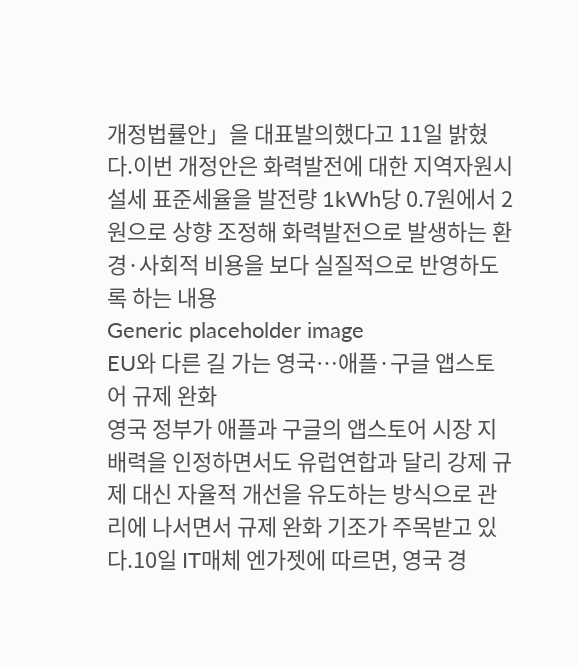개정법률안」을 대표발의했다고 11일 밝혔다.이번 개정안은 화력발전에 대한 지역자원시설세 표준세율을 발전량 1kWh당 0.7원에서 2원으로 상향 조정해 화력발전으로 발생하는 환경·사회적 비용을 보다 실질적으로 반영하도록 하는 내용
Generic placeholder image
EU와 다른 길 가는 영국…애플·구글 앱스토어 규제 완화
영국 정부가 애플과 구글의 앱스토어 시장 지배력을 인정하면서도 유럽연합과 달리 강제 규제 대신 자율적 개선을 유도하는 방식으로 관리에 나서면서 규제 완화 기조가 주목받고 있다.10일 IT매체 엔가젯에 따르면, 영국 경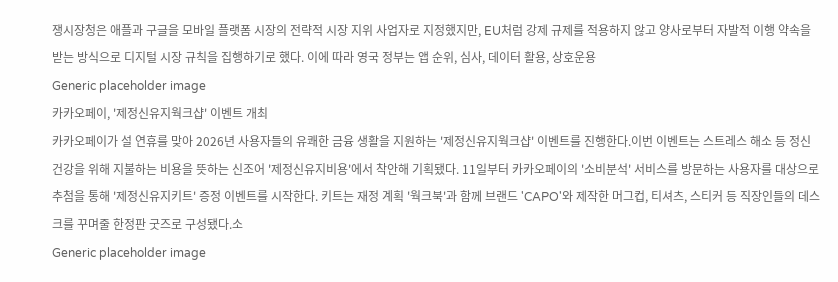쟁시장청은 애플과 구글을 모바일 플랫폼 시장의 전략적 시장 지위 사업자로 지정했지만, EU처럼 강제 규제를 적용하지 않고 양사로부터 자발적 이행 약속을 받는 방식으로 디지털 시장 규칙을 집행하기로 했다. 이에 따라 영국 정부는 앱 순위, 심사, 데이터 활용, 상호운용
Generic placeholder image
카카오페이, '제정신유지웍크샵' 이벤트 개최
카카오페이가 설 연휴를 맞아 2026년 사용자들의 유쾌한 금융 생활을 지원하는 '제정신유지웍크샵' 이벤트를 진행한다.이번 이벤트는 스트레스 해소 등 정신 건강을 위해 지불하는 비용을 뜻하는 신조어 '제정신유지비용'에서 착안해 기획됐다. 11일부터 카카오페이의 '소비분석' 서비스를 방문하는 사용자를 대상으로 추첨을 통해 '제정신유지키트' 증정 이벤트를 시작한다. 키트는 재정 계획 '웍크북'과 함께 브랜드 'CAPO'와 제작한 머그컵, 티셔츠, 스티커 등 직장인들의 데스크를 꾸며줄 한정판 굿즈로 구성됐다.소
Generic placeholder image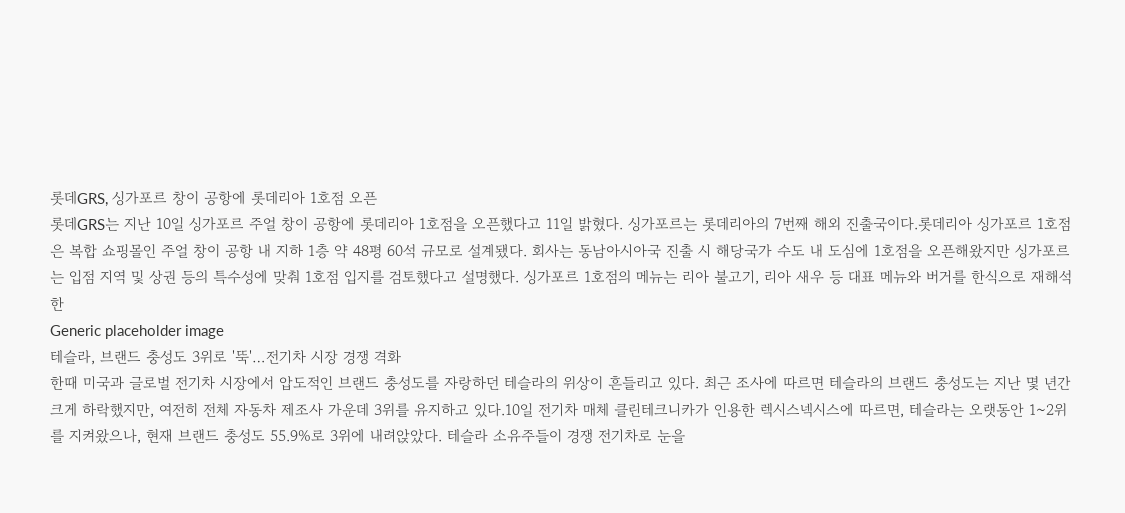롯데GRS, 싱가포르 창이 공항에 롯데리아 1호점 오픈
롯데GRS는 지난 10일 싱가포르 주얼 창이 공항에 롯데리아 1호점을 오픈했다고 11일 밝혔다. 싱가포르는 롯데리아의 7번째 해외 진출국이다.롯데리아 싱가포르 1호점은 복합 쇼핑몰인 주얼 창이 공항 내 지하 1층 약 48평 60석 규모로 설계됐다. 회사는 동남아시아국 진출 시 해당국가 수도 내 도심에 1호점을 오픈해왔지만 싱가포르는 입점 지역 및 상권 등의 특수성에 맞춰 1호점 입지를 검토했다고 설명했다. 싱가포르 1호점의 메뉴는 리아 불고기, 리아 새우 등 대표 메뉴와 버거를 한식으로 재해석한
Generic placeholder image
테슬라, 브랜드 충성도 3위로 '뚝'…전기차 시장 경쟁 격화
한때 미국과 글로벌 전기차 시장에서 압도적인 브랜드 충성도를 자랑하던 테슬라의 위상이 흔들리고 있다. 최근 조사에 따르면 테슬라의 브랜드 충성도는 지난 몇 년간 크게 하락했지만, 여전히 전체 자동차 제조사 가운데 3위를 유지하고 있다.10일 전기차 매체 클린테크니카가 인용한 렉시스넥시스에 따르면, 테슬라는 오랫동안 1~2위를 지켜왔으나, 현재 브랜드 충성도 55.9%로 3위에 내려앉았다. 테슬라 소유주들이 경쟁 전기차로 눈을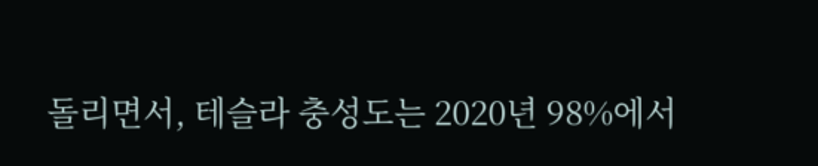돌리면서, 테슬라 충성도는 2020년 98%에서